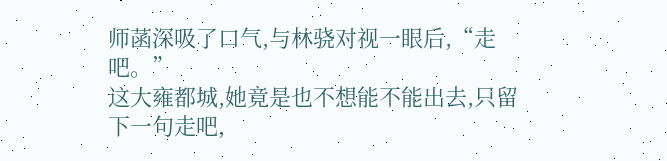师菡深吸了口气,与林骁对视一眼后,“走吧。”
这大雍都城,她竟是也不想能不能出去,只留下一句走吧,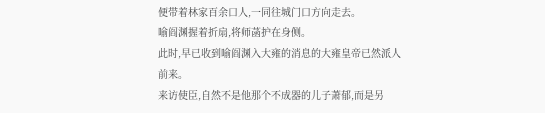便带着林家百余口人,一同往城门口方向走去。
喻阎渊握着折扇,将师菡护在身侧。
此时,早已收到喻阎渊入大雍的消息的大雍皇帝已然派人前来。
来访使臣,自然不是他那个不成器的儿子萧郁,而是另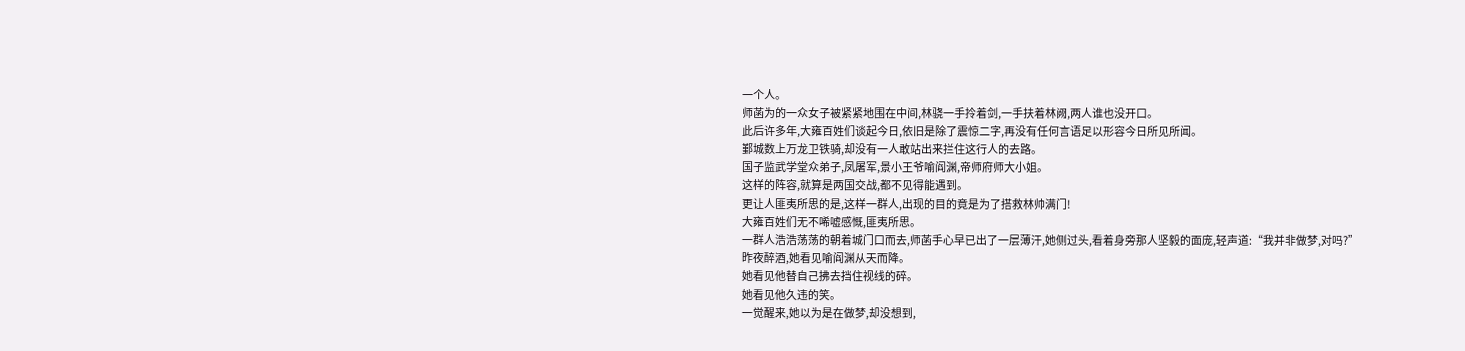一个人。
师菡为的一众女子被紧紧地围在中间,林骁一手拎着剑,一手扶着林阙,两人谁也没开口。
此后许多年,大雍百姓们谈起今日,依旧是除了震惊二字,再没有任何言语足以形容今日所见所闻。
鄞城数上万龙卫铁骑,却没有一人敢站出来拦住这行人的去路。
国子监武学堂众弟子,凤屠军,景小王爷喻阎渊,帝师府师大小姐。
这样的阵容,就算是两国交战,都不见得能遇到。
更让人匪夷所思的是,这样一群人,出现的目的竟是为了搭救林帅满门!
大雍百姓们无不唏嘘感慨,匪夷所思。
一群人浩浩荡荡的朝着城门口而去,师菡手心早已出了一层薄汗,她侧过头,看着身旁那人坚毅的面庞,轻声道:“我并非做梦,对吗?”
昨夜醉酒,她看见喻阎渊从天而降。
她看见他替自己拂去挡住视线的碎。
她看见他久违的笑。
一觉醒来,她以为是在做梦,却没想到,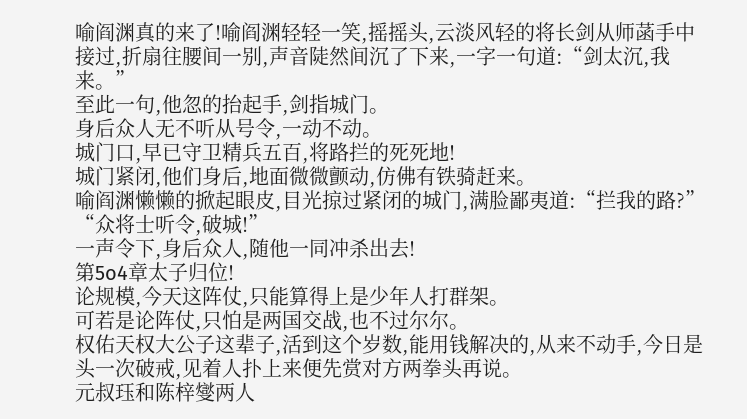喻阎渊真的来了!喻阎渊轻轻一笑,摇摇头,云淡风轻的将长剑从师菡手中接过,折扇往腰间一别,声音陡然间沉了下来,一字一句道:“剑太沉,我来。”
至此一句,他忽的抬起手,剑指城门。
身后众人无不听从号令,一动不动。
城门口,早已守卫精兵五百,将路拦的死死地!
城门紧闭,他们身后,地面微微颤动,仿佛有铁骑赶来。
喻阎渊懒懒的掀起眼皮,目光掠过紧闭的城门,满脸鄙夷道:“拦我的路?”
“众将士听令,破城!”
一声令下,身后众人,随他一同冲杀出去!
第5o4章太子归位!
论规模,今天这阵仗,只能算得上是少年人打群架。
可若是论阵仗,只怕是两国交战,也不过尔尔。
权佑天权大公子这辈子,活到这个岁数,能用钱解决的,从来不动手,今日是头一次破戒,见着人扑上来便先赏对方两拳头再说。
元叔珏和陈梓燮两人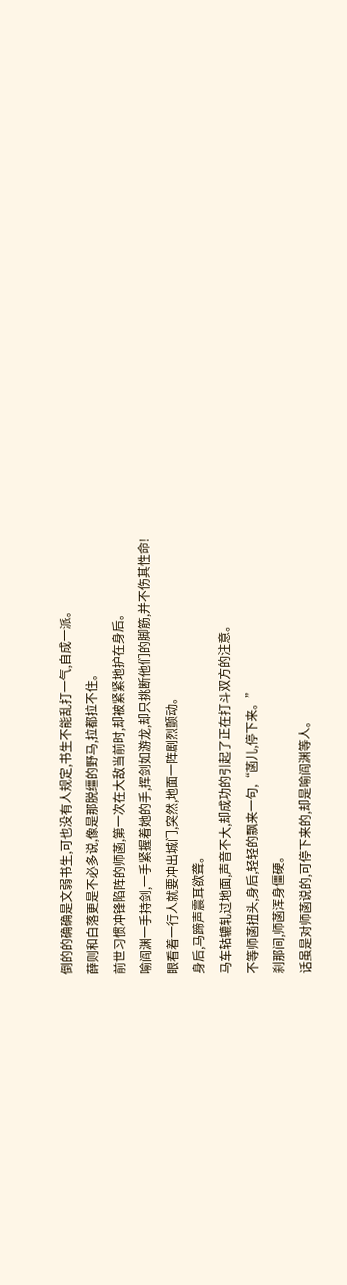倒的的确确是文弱书生,可也没有人规定,书生不能乱打一气,自成一派。
薛则和白落更是不必多说,像是那脱缰的野马,拉都拉不住。
前世习惯冲锋陷阵的师菡,第一次在大敌当前时,却被紧紧地护在身后。
喻阎渊一手持剑,一手紧握着她的手,挥剑如游龙,却只挑断他们的脚筋,并不伤其性命!
眼看着一行人就要冲出城门,突然,地面一阵剧烈颤动。
身后,马蹄声震耳欲聋。
马车轱辘轧过地面,声音不大,却成功的引起了正在打斗双方的注意。
不等师菡扭头,身后,轻轻的飘来一句,“菡儿,停下来。”
刹那间,师菡浑身僵硬。
话虽是对师菡说的,可停下来的,却是喻阎渊等人。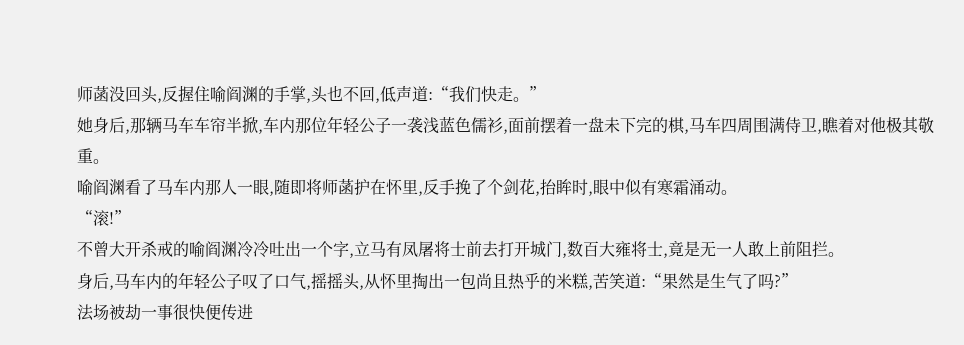师菡没回头,反握住喻阎渊的手掌,头也不回,低声道:“我们快走。”
她身后,那辆马车车帘半掀,车内那位年轻公子一袭浅蓝色儒衫,面前摆着一盘未下完的棋,马车四周围满侍卫,瞧着对他极其敬重。
喻阎渊看了马车内那人一眼,随即将师菡护在怀里,反手挽了个剑花,抬眸时,眼中似有寒霜涌动。
“滚!”
不曾大开杀戒的喻阎渊冷冷吐出一个字,立马有凤屠将士前去打开城门,数百大雍将士,竟是无一人敢上前阻拦。
身后,马车内的年轻公子叹了口气,摇摇头,从怀里掏出一包尚且热乎的米糕,苦笑道:“果然是生气了吗?”
法场被劫一事很快便传进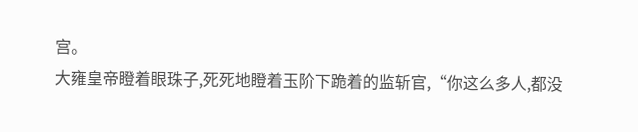宫。
大雍皇帝瞪着眼珠子,死死地瞪着玉阶下跪着的监斩官,“你这么多人,都没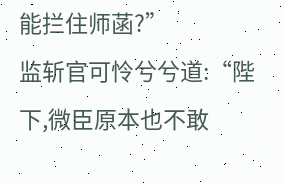能拦住师菡?”
监斩官可怜兮兮道:“陛下,微臣原本也不敢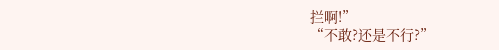拦啊!”
“不敢?还是不行?”